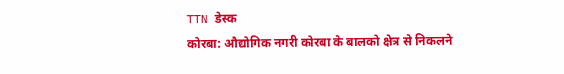TTN डेस्क
कोरबा: औद्योगिक नगरी कोरबा के बालको क्षेत्र से निकलने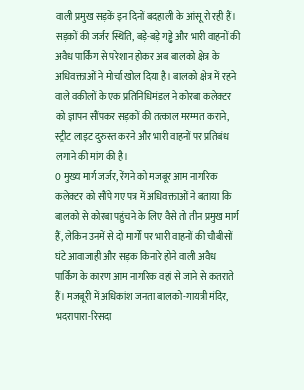वाली प्रमुख सड़कें इन दिनों बदहाली के आंसू रो रही हैं। सड़कों की जर्जर स्थिति, बड़े-बड़े गड्ढे और भारी वाहनों की अवैध पार्किंग से परेशान होकर अब बालको क्षेत्र के अधिवक्ताओं ने मोर्चा खोल दिया है। बालको क्षेत्र में रहने वाले वकीलों के एक प्रतिनिधिमंडल ने कोरबा कलेक्टर को ज्ञापन सौंपकर सड़कों की तत्काल मरम्मत कराने, स्ट्रीट लाइट दुरुस्त करने और भारी वाहनों पर प्रतिबंध लगाने की मांग की है।
0 मुख्य मार्ग जर्जर, रेंगने को मजबूर आम नागरिक
कलेक्टर को सौंपे गए पत्र में अधिवक्ताओं ने बताया कि बालको से कोरबा पहुंचने के लिए वैसे तो तीन प्रमुख मार्ग हैं, लेकिन उनमें से दो मार्गों पर भारी वाहनों की चौबीसों घंटे आवाजाही और सड़क किनारे होने वाली अवैध पार्किंग के कारण आम नागरिक वहां से जाने से कतराते हैं। मजबूरी में अधिकांश जनता बालको-गायत्री मंदिर, भदरापारा-रिसदा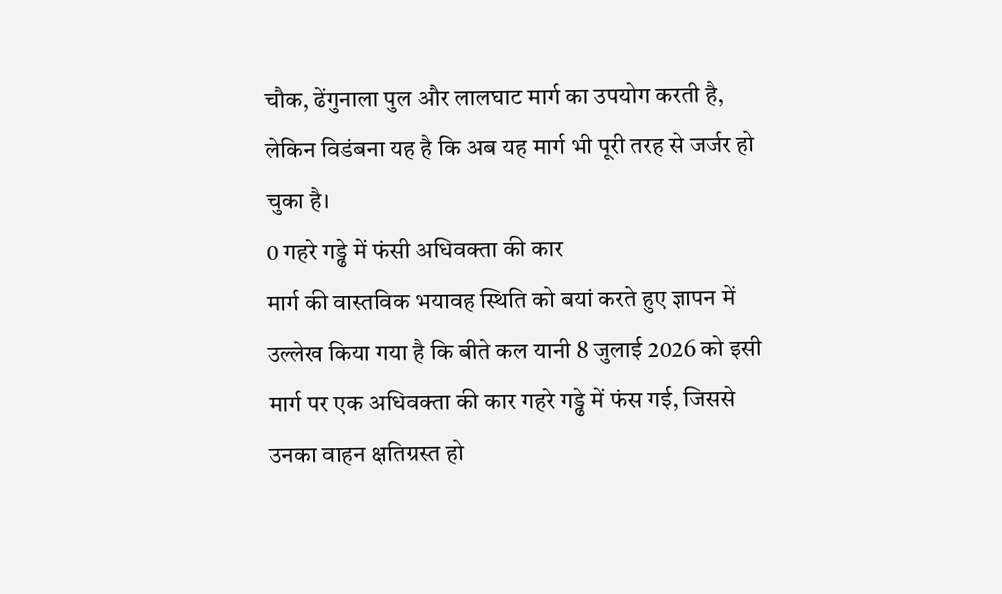चौक, ढेंगुनाला पुल और लालघाट मार्ग का उपयोग करती है, लेकिन विडंबना यह है कि अब यह मार्ग भी पूरी तरह से जर्जर हो चुका है।
0 गहरे गड्ढे में फंसी अधिवक्ता की कार
मार्ग की वास्तविक भयावह स्थिति को बयां करते हुए ज्ञापन में उल्लेख किया गया है कि बीते कल यानी 8 जुलाई 2026 को इसी मार्ग पर एक अधिवक्ता की कार गहरे गड्ढे में फंस गई, जिससे उनका वाहन क्षतिग्रस्त हो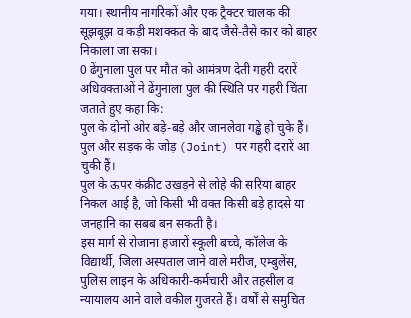गया। स्थानीय नागरिकों और एक ट्रैक्टर चालक की सूझबूझ व कड़ी मशक्कत के बाद जैसे-तैसे कार को बाहर निकाला जा सका।
0 ढेंगुनाला पुल पर मौत को आमंत्रण देती गहरी दरारें
अधिवक्ताओं ने ढेंगुनाला पुल की स्थिति पर गहरी चिंता जताते हुए कहा कि:
पुल के दोनों ओर बड़े-बड़े और जानलेवा गड्ढे हो चुके हैं।
पुल और सड़क के जोड़ (Joint) पर गहरी दरारें आ चुकी हैं।
पुल के ऊपर कंक्रीट उखड़ने से लोहे की सरिया बाहर निकल आई है, जो किसी भी वक्त किसी बड़े हादसे या जनहानि का सबब बन सकती है।
इस मार्ग से रोजाना हजारों स्कूली बच्चे, कॉलेज के विद्यार्थी, जिला अस्पताल जाने वाले मरीज, एम्बुलेंस, पुलिस लाइन के अधिकारी-कर्मचारी और तहसील व न्यायालय आने वाले वकील गुजरते हैं। वर्षों से समुचित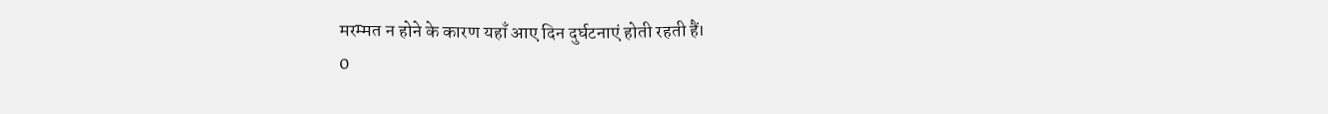मरम्मत न होने के कारण यहाँ आए दिन दुर्घटनाएं होती रहती हैं।
0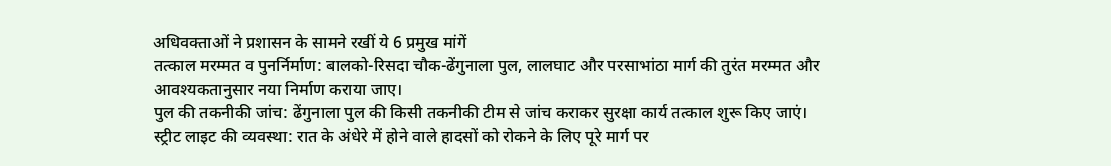अधिवक्ताओं ने प्रशासन के सामने रखीं ये 6 प्रमुख मांगें
तत्काल मरम्मत व पुनर्निर्माण: बालको-रिसदा चौक-ढेंगुनाला पुल, लालघाट और परसाभांठा मार्ग की तुरंत मरम्मत और आवश्यकतानुसार नया निर्माण कराया जाए।
पुल की तकनीकी जांच: ढेंगुनाला पुल की किसी तकनीकी टीम से जांच कराकर सुरक्षा कार्य तत्काल शुरू किए जाएं।
स्ट्रीट लाइट की व्यवस्था: रात के अंधेरे में होने वाले हादसों को रोकने के लिए पूरे मार्ग पर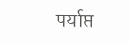पर्याप्त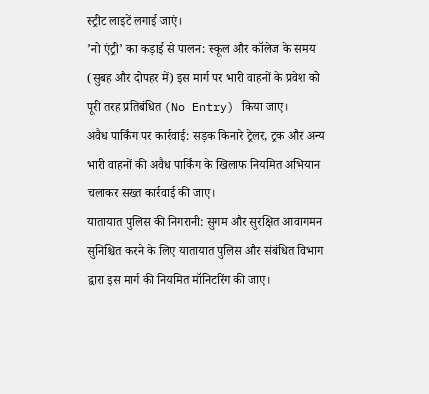स्ट्रीट लाइटें लगाई जाएं।
’नो एंट्री’ का कड़ाई से पालन: स्कूल और कॉलेज के समय (सुबह और दोपहर में) इस मार्ग पर भारी वाहनों के प्रवेश को पूरी तरह प्रतिबंधित (No Entry) किया जाए।
अवैध पार्किंग पर कार्रवाई: सड़क किनारे ट्रेलर, ट्रक और अन्य भारी वाहनों की अवैध पार्किंग के खिलाफ नियमित अभियान चलाकर सख्त कार्रवाई की जाए।
यातायात पुलिस की निगरानी: सुगम और सुरक्षित आवागमन सुनिश्चित करने के लिए यातायात पुलिस और संबंधित विभाग द्वारा इस मार्ग की नियमित मॉनिटरिंग की जाए।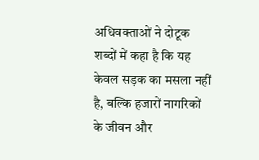अधिवक्ताओं ने दोटूक शब्दों में कहा है कि यह केवल सड़क का मसला नहीं है, बल्कि हजारों नागरिकों के जीवन और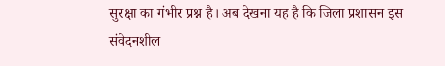सुरक्षा का गंभीर प्रश्न है। अब देखना यह है कि जिला प्रशासन इस संवेदनशील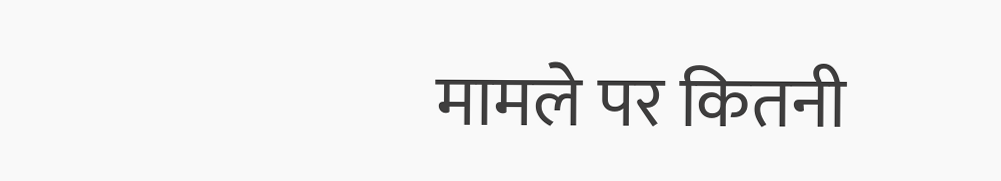मामले पर कितनी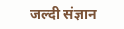जल्दी संज्ञान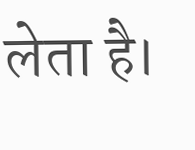लेता है।